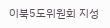이북5도위원회 지성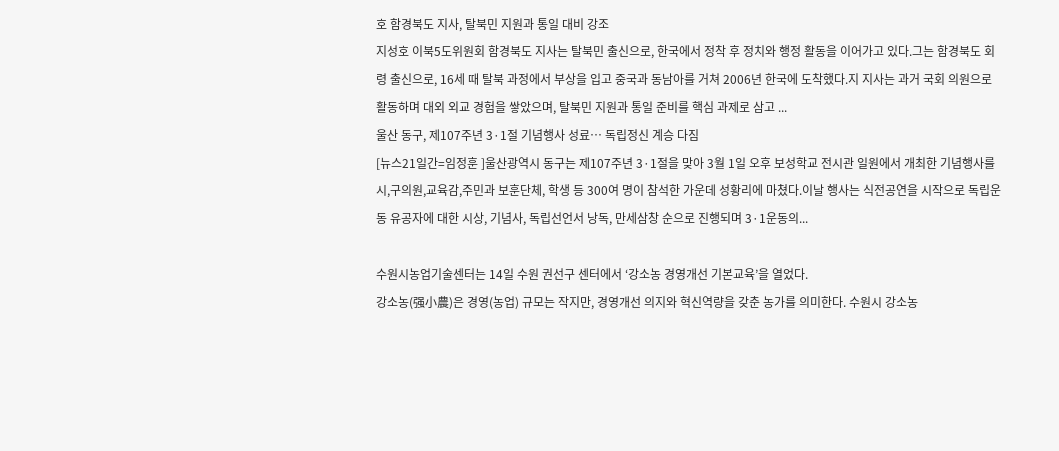호 함경북도 지사, 탈북민 지원과 통일 대비 강조
지성호 이북5도위원회 함경북도 지사는 탈북민 출신으로, 한국에서 정착 후 정치와 행정 활동을 이어가고 있다.그는 함경북도 회령 출신으로, 16세 때 탈북 과정에서 부상을 입고 중국과 동남아를 거쳐 2006년 한국에 도착했다.지 지사는 과거 국회 의원으로 활동하며 대외 외교 경험을 쌓았으며, 탈북민 지원과 통일 준비를 핵심 과제로 삼고 ...
울산 동구, 제107주년 3·1절 기념행사 성료… 독립정신 계승 다짐
[뉴스21일간=임정훈 ]울산광역시 동구는 제107주년 3·1절을 맞아 3월 1일 오후 보성학교 전시관 일원에서 개최한 기념행사를 시,구의원,교육감,주민과 보훈단체, 학생 등 300여 명이 참석한 가운데 성황리에 마쳤다.이날 행사는 식전공연을 시작으로 독립운동 유공자에 대한 시상, 기념사, 독립선언서 낭독, 만세삼창 순으로 진행되며 3·1운동의...

수원시농업기술센터는 14일 수원 권선구 센터에서 ‘강소농 경영개선 기본교육’을 열었다.
강소농(强小農)은 경영(농업) 규모는 작지만, 경영개선 의지와 혁신역량을 갖춘 농가를 의미한다. 수원시 강소농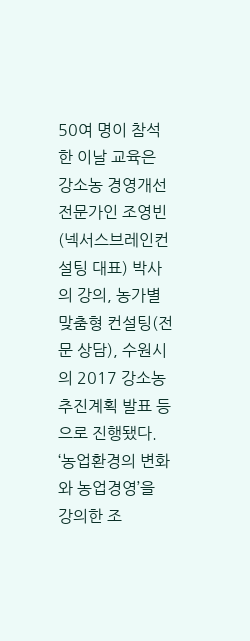50여 명이 참석한 이날 교육은 강소농 경영개선 전문가인 조영빈(넥서스브레인컨설팅 대표) 박사의 강의, 농가별 맞춤형 컨설팅(전문 상담), 수원시의 2017 강소농 추진계획 발표 등으로 진행됐다.
‘농업환경의 변화와 농업경영’을 강의한 조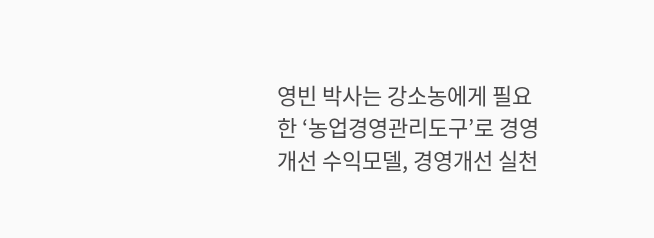영빈 박사는 강소농에게 필요한 ‘농업경영관리도구’로 경영개선 수익모델, 경영개선 실천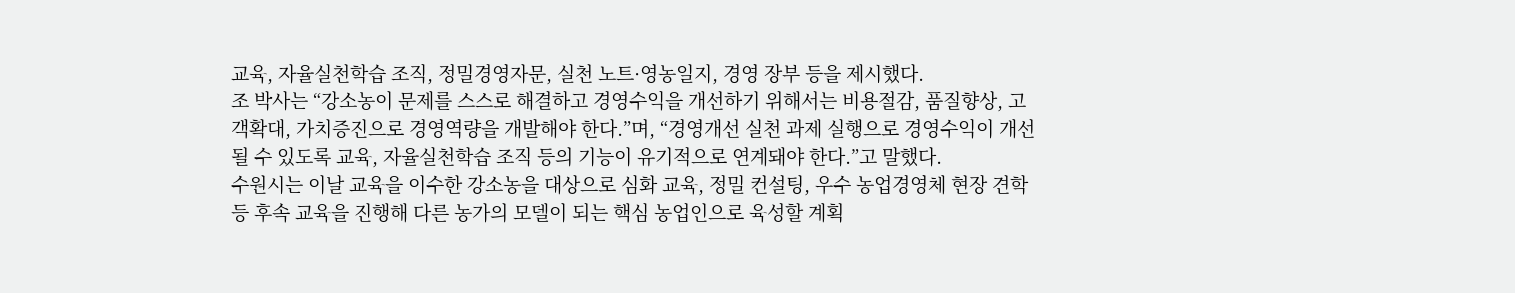교육, 자율실천학습 조직, 정밀경영자문, 실천 노트·영농일지, 경영 장부 등을 제시했다.
조 박사는 “강소농이 문제를 스스로 해결하고 경영수익을 개선하기 위해서는 비용절감, 품질향상, 고객확대, 가치증진으로 경영역량을 개발해야 한다.”며, “경영개선 실천 과제 실행으로 경영수익이 개선될 수 있도록 교육, 자율실천학습 조직 등의 기능이 유기적으로 연계돼야 한다.”고 말했다.
수원시는 이날 교육을 이수한 강소농을 대상으로 심화 교육, 정밀 컨설팅, 우수 농업경영체 현장 견학 등 후속 교육을 진행해 다른 농가의 모델이 되는 핵심 농업인으로 육성할 계획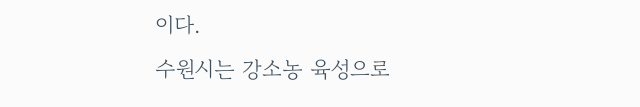이다.
수원시는 강소농 육성으로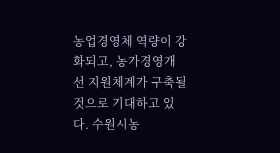농업경영체 역량이 강화되고, 농가경영개선 지원체계가 구축될 것으로 기대하고 있다. 수원시농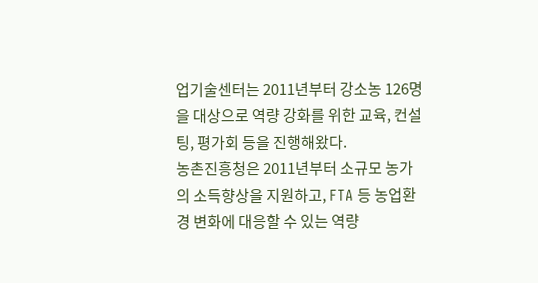업기술센터는 2011년부터 강소농 126명을 대상으로 역량 강화를 위한 교육, 컨설팅, 평가회 등을 진행해왔다.
농촌진흥청은 2011년부터 소규모 농가의 소득향상을 지원하고, FTA 등 농업환경 변화에 대응할 수 있는 역량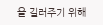을 길러주기 위해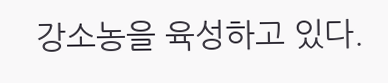강소농을 육성하고 있다.